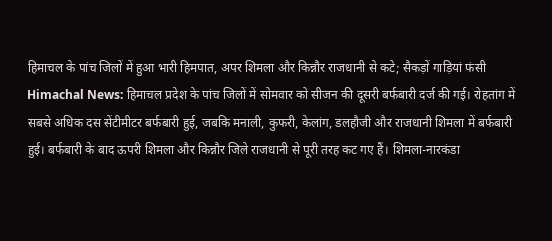हिमाचल के पांच जिलों में हुआ भारी हिमपात, अपर शिमला और किन्नौर राजधानी से कटे; सैकड़ों गाड़ियां फंसी
Himachal News: हिमाचल प्रदेश के पांच जिलों में सोमवार को सीजन की दूसरी बर्फबारी दर्ज की गई। रोहतांग में सबसे अधिक दस सेंटीमीटर बर्फबारी हुई, जबकि मनाली, कुफरी, केलांग, डलहौजी और राजधानी शिमला में बर्फबारी हुई। बर्फबारी के बाद ऊपरी शिमला और किन्नौर जिले राजधानी से पूरी तरह कट गए हैं। शिमला-नारकंडा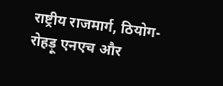राष्ट्रीय राजमार्ग, ठियोग-रोहड़ू एनएच और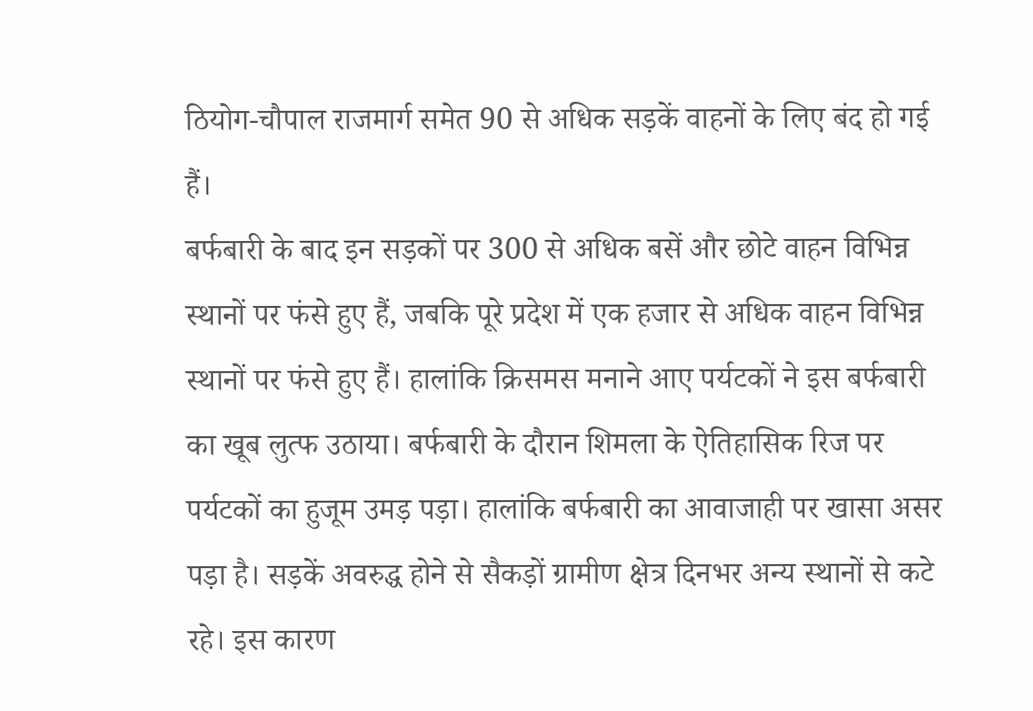ठियोग-चौपाल राजमार्ग समेत 90 से अधिक सड़कें वाहनों के लिए बंद हो गई हैं।
बर्फबारी के बाद इन सड़कों पर 300 से अधिक बसें और छोटे वाहन विभिन्न स्थानों पर फंसे हुए हैं, जबकि पूरे प्रदेश में एक हजार से अधिक वाहन विभिन्न स्थानों पर फंसे हुए हैं। हालांकि क्रिसमस मनाने आए पर्यटकों ने इस बर्फबारी का खूब लुत्फ उठाया। बर्फबारी के दौरान शिमला के ऐतिहासिक रिज पर पर्यटकों का हुजूम उमड़ पड़ा। हालांकि बर्फबारी का आवाजाही पर खासा असर पड़ा है। सड़कें अवरुद्ध होने से सैकड़ों ग्रामीण क्षेत्र दिनभर अन्य स्थानों से कटे रहे। इस कारण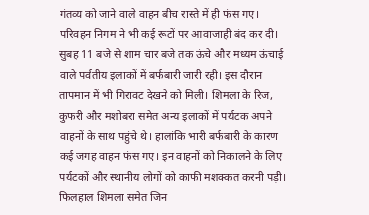गंतव्य को जाने वाले वाहन बीच रास्ते में ही फंस गए।
परिवहन निगम ने भी कई रूटों पर आवाजाही बंद कर दी। सुबह 11 बजे से शाम चार बजे तक ऊंचे और मध्यम ऊंचाई वाले पर्वतीय इलाकों में बर्फबारी जारी रही। इस दौरान तापमान में भी गिरावट देखने को मिली। शिमला के रिज, कुफरी और मशोबरा समेत अन्य इलाकों में पर्यटक अपने वाहनों के साथ पहुंचे थे। हालांकि भारी बर्फबारी के कारण कई जगह वाहन फंस गए। इन वाहनों को निकालने के लिए पर्यटकों और स्थानीय लोगों को काफी मशक्कत करनी पड़ी।
फिलहाल शिमला समेत जिन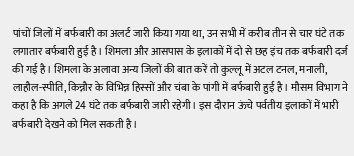पांचों जिलों में बर्फबारी का अलर्ट जारी किया गया था, उन सभी में करीब तीन से चार घंटे तक लगातार बर्फबारी हुई है। शिमला और आसपास के इलाकों में दो से छह इंच तक बर्फबारी दर्ज की गई है। शिमला के अलावा अन्य जिलों की बात करें तो कुल्लू में अटल टनल, मनाली, लाहौल-स्पीति, किन्नौर के विभिन्न हिस्सों और चंबा के पांगी में बर्फबारी हुई है। मौसम विभाग ने कहा है कि अगले 24 घंटे तक बर्फबारी जारी रहेगी। इस दौरान ऊंचे पर्वतीय इलाकों में भारी बर्फबारी देखने को मिल सकती है।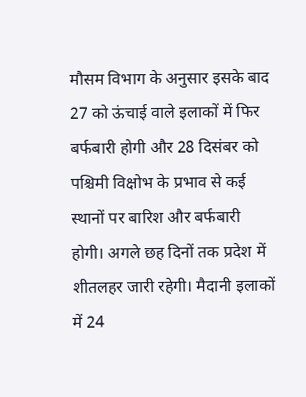मौसम विभाग के अनुसार इसके बाद 27 को ऊंचाई वाले इलाकों में फिर बर्फबारी होगी और 28 दिसंबर को पश्चिमी विक्षोभ के प्रभाव से कई स्थानों पर बारिश और बर्फबारी होगी। अगले छह दिनों तक प्रदेश में शीतलहर जारी रहेगी। मैदानी इलाकों में 24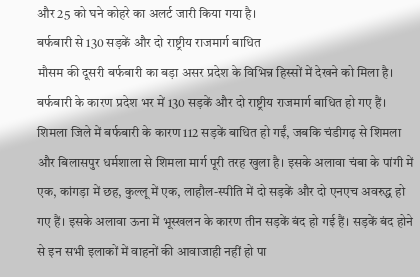और 25 को घने कोहरे का अलर्ट जारी किया गया है।
बर्फबारी से 130 सड़कें और दो राष्ट्रीय राजमार्ग बाधित
मौसम की दूसरी बर्फबारी का बड़ा असर प्रदेश के विभिन्न हिस्सों में देखने को मिला है। बर्फबारी के कारण प्रदेश भर में 130 सड़कें और दो राष्ट्रीय राजमार्ग बाधित हो गए हैं। शिमला जिले में बर्फबारी के कारण 112 सड़कें बाधित हो गईं, जबकि चंडीगढ़ से शिमला और बिलासपुर धर्मशाला से शिमला मार्ग पूरी तरह खुला है। इसके अलावा चंबा के पांगी में एक, कांगड़ा में छह, कुल्लू में एक, लाहौल-स्पीति में दो सड़कें और दो एनएच अवरुद्ध हो गए हैं। इसके अलावा ऊना में भूस्खलन के कारण तीन सड़कें बंद हो गई हैं। सड़कें बंद होने से इन सभी इलाकों में वाहनों की आवाजाही नहीं हो पा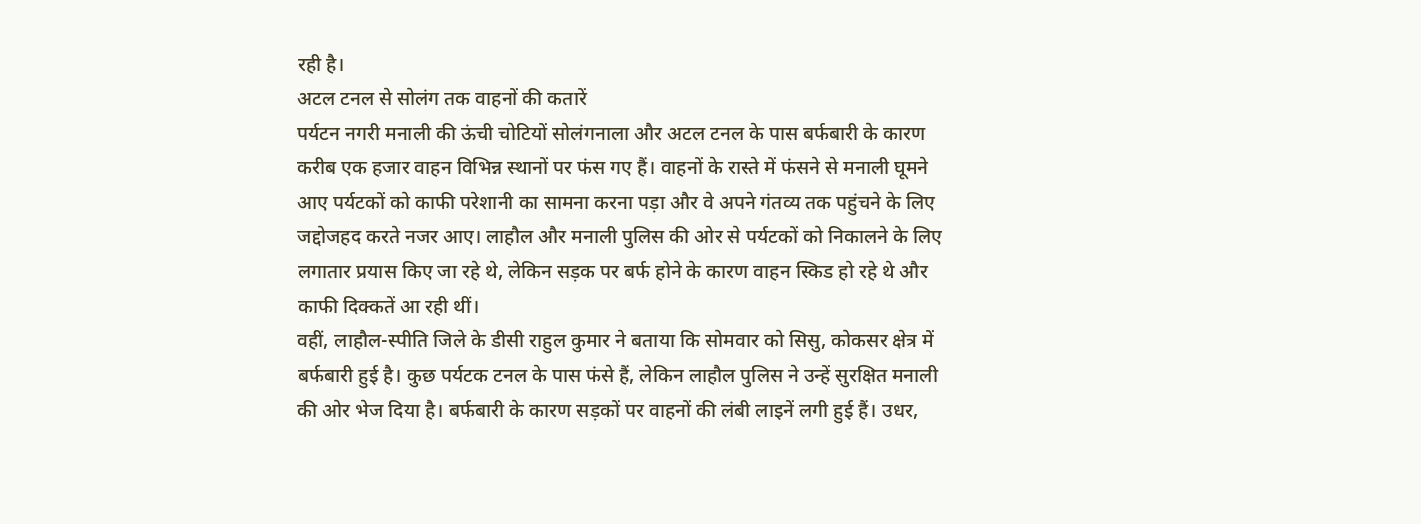रही है।
अटल टनल से सोलंग तक वाहनों की कतारें
पर्यटन नगरी मनाली की ऊंची चोटियों सोलंगनाला और अटल टनल के पास बर्फबारी के कारण करीब एक हजार वाहन विभिन्न स्थानों पर फंस गए हैं। वाहनों के रास्ते में फंसने से मनाली घूमने आए पर्यटकों को काफी परेशानी का सामना करना पड़ा और वे अपने गंतव्य तक पहुंचने के लिए जद्दोजहद करते नजर आए। लाहौल और मनाली पुलिस की ओर से पर्यटकों को निकालने के लिए लगातार प्रयास किए जा रहे थे, लेकिन सड़क पर बर्फ होने के कारण वाहन स्किड हो रहे थे और काफी दिक्कतें आ रही थीं।
वहीं, लाहौल-स्पीति जिले के डीसी राहुल कुमार ने बताया कि सोमवार को सिसु, कोकसर क्षेत्र में बर्फबारी हुई है। कुछ पर्यटक टनल के पास फंसे हैं, लेकिन लाहौल पुलिस ने उन्हें सुरक्षित मनाली की ओर भेज दिया है। बर्फबारी के कारण सड़कों पर वाहनों की लंबी लाइनें लगी हुई हैं। उधर,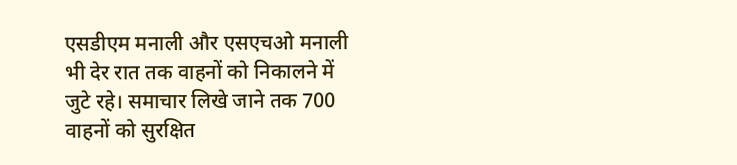एसडीएम मनाली और एसएचओ मनाली भी देर रात तक वाहनों को निकालने में जुटे रहे। समाचार लिखे जाने तक 700 वाहनों को सुरक्षित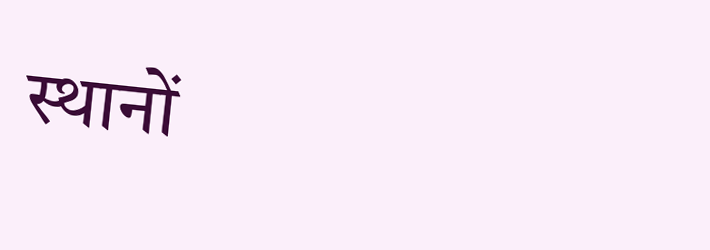स्थानों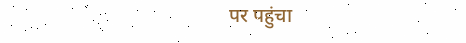पर पहुंचा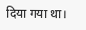दिया गया था।